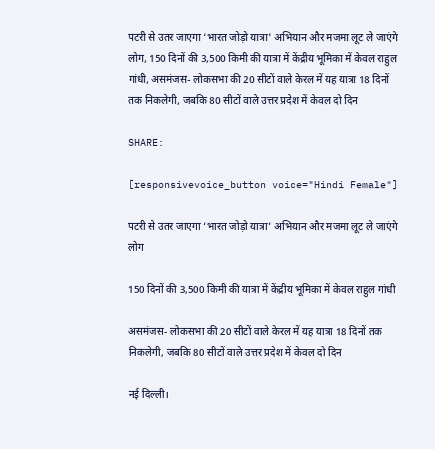पटरी से उतर जाएगा ‘भारत जोड़ो यात्रा’ अभियान और मजमा लूट ले जाएंगे लोग, 150 दिनों की 3,500 किमी की यात्रा में केंद्रीय भूमिका में केवल राहुल गांधी, असमंजस- लोकसभा की 20 सीटों वाले केरल में यह यात्रा 18 दिनों तक निकलेगी, जबकि 80 सीटों वाले उत्तर प्रदेश में केवल दो दिन

SHARE:

[responsivevoice_button voice="Hindi Female"]

पटरी से उतर जाएगा ‘भारत जोड़ो यात्रा’ अभियान और मजमा लूट ले जाएंगे लोग

150 दिनों की 3,500 किमी की यात्रा में केंद्रीय भूमिका में केवल राहुल गांधी

असमंजस- लोकसभा की 20 सीटों वाले केरल में यह यात्रा 18 दिनों तक निकलेगी, जबकि 80 सीटों वाले उत्तर प्रदेश में केवल दो दिन

नई दिल्ली।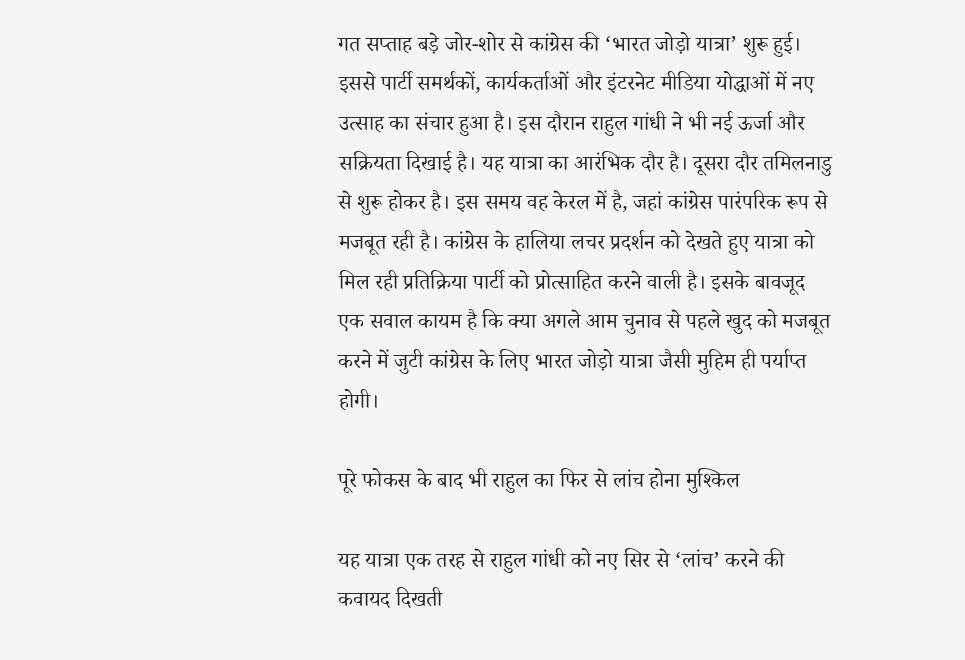गत सप्ताह बड़े जोर-शोर से कांग्रेस की ‘भारत जोड़ो यात्रा’ शुरू हुई। इससे पार्टी समर्थकों, कार्यकर्ताओं और इंटरनेट मीडिया योद्धाओं में नए उत्साह का संचार हुआ है। इस दौरान राहुल गांधी ने भी नई ऊर्जा और सक्रियता दिखाई है। यह यात्रा का आरंभिक दौर है। दूसरा दौर तमिलनाडु से शुरू होकर है। इस समय वह केरल में है, जहां कांग्रेस पारंपरिक रूप से मजबूत रही है। कांग्रेस के हालिया लचर प्रदर्शन को देखते हुए यात्रा को मिल रही प्रतिक्रिया पार्टी को प्रोत्साहित करने वाली है। इसके बावजूद एक सवाल कायम है कि क्या अगले आम चुनाव से पहले खुद को मजबूत करने में जुटी कांग्रेस के लिए भारत जोड़ो यात्रा जैसी मुहिम ही पर्याप्त होगी।

पूरे फोकस के बाद भी राहुल का फिर से लांच होना मुश्किल

यह यात्रा एक तरह से राहुल गांधी को नए सिर से ‘लांच’ करने की कवायद दिखती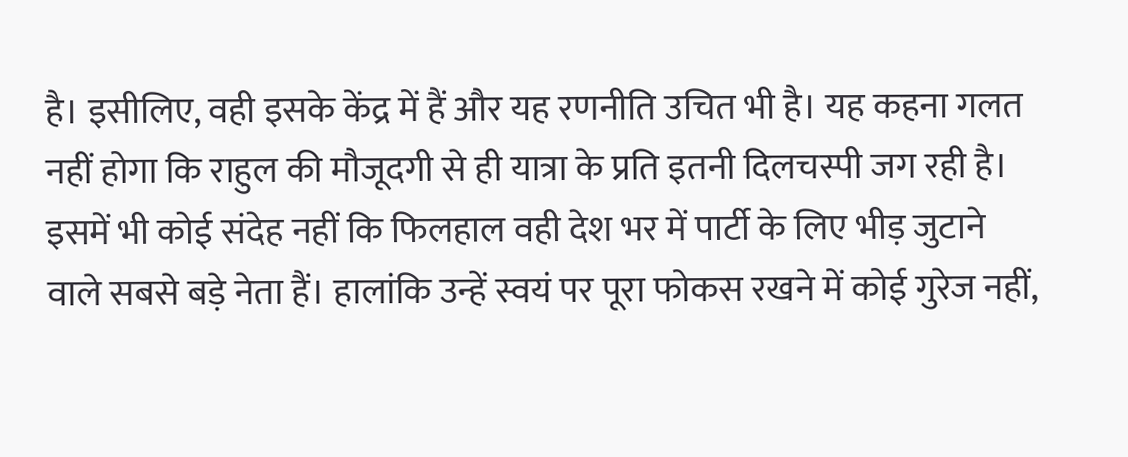है। इसीलिए, वही इसके केंद्र में हैं और यह रणनीति उचित भी है। यह कहना गलत नहीं होगा कि राहुल की मौजूदगी से ही यात्रा के प्रति इतनी दिलचस्पी जग रही है। इसमें भी कोई संदेह नहीं कि फिलहाल वही देश भर में पार्टी के लिए भीड़ जुटाने वाले सबसे बड़े नेता हैं। हालांकि उन्हें स्वयं पर पूरा फोकस रखने में कोई गुरेज नहीं,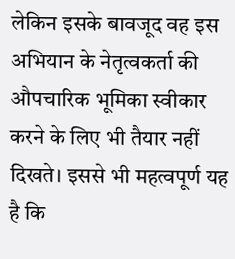लेकिन इसके बावजूद वह इस अभियान के नेतृत्वकर्ता की औपचारिक भूमिका स्वीकार करने के लिए भी तैयार नहीं दिखते। इससे भी महत्वपूर्ण यह है कि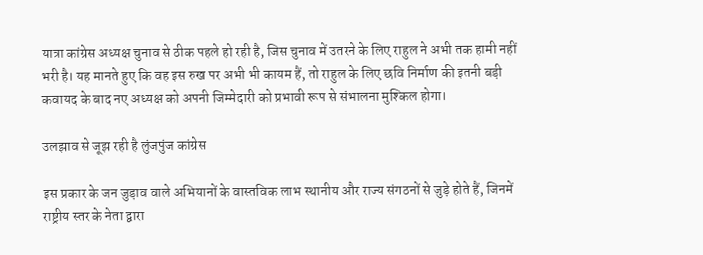यात्रा कांग्रेस अध्यक्ष चुनाव से ठीक पहले हो रही है, जिस चुनाव में उतरने के लिए राहुल ने अभी तक हामी नहीं भरी है। यह मानते हुए कि वह इस रुख पर अभी भी कायम हैं, तो राहुल के लिए छवि निर्माण की इतनी बड़ी कवायद के बाद नए अध्यक्ष को अपनी जिम्मेदारी को प्रभावी रूप से संभालना मुश्किल होगा।

उलझाव से जूझ रही है लुंजपुंज कांग्रेस

इस प्रकार के जन जुड़ाव वाले अभियानों के वास्तविक लाभ स्थानीय और राज्य संगठनों से जुड़े होते हैं, जिनमें राष्ट्रीय स्तर के नेता द्वारा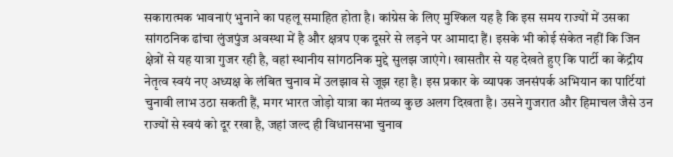सकारात्मक भावनाएं भुनाने का पहलू समाहित होता है। कांग्रेस के लिए मुश्किल यह है कि इस समय राज्यों में उसका सांगठनिक ढांचा लुंजपुंज अवस्था में है और क्षत्रप एक दूसरे से लड़ने पर आमादा हैं। इसके भी कोई संकेत नहीं कि जिन क्षेत्रों से यह यात्रा गुजर रही है, वहां स्थानीय सांगठनिक मुद्दे सुलझ जाएंगे। खासतौर से यह देखते हुए कि पार्टी का केंद्रीय नेतृत्व स्वयं नए अध्यक्ष के लंबित चुनाव में उलझाव से जूझ रहा है। इस प्रकार के व्यापक जनसंपर्क अभियान का पार्टियां चुनावी लाभ उठा सकती हैं, मगर भारत जोड़ो यात्रा का मंतव्य कुछ अलग दिखता है। उसने गुजरात और हिमाचल जैसे उन राज्यों से स्वयं को दूर रखा है, जहां जल्द ही विधानसभा चुनाव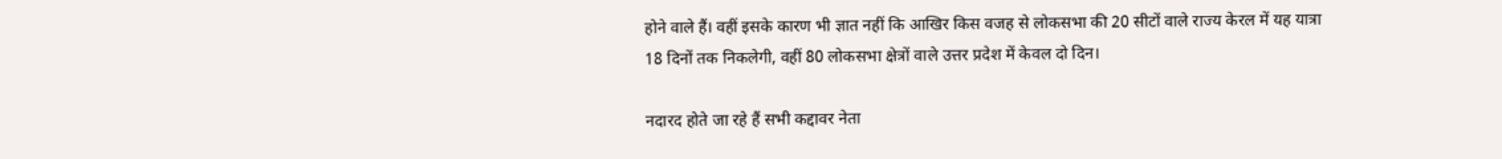होने वाले हैं। वहीं इसके कारण भी ज्ञात नहीं कि आखिर किस वजह से लोकसभा की 20 सीटों वाले राज्य केरल में यह यात्रा 18 दिनों तक निकलेगी, वहीं 80 लोकसभा क्षेत्रों वाले उत्तर प्रदेश में केवल दो दिन।

नदारद होते जा रहे हैं सभी कद्दावर नेता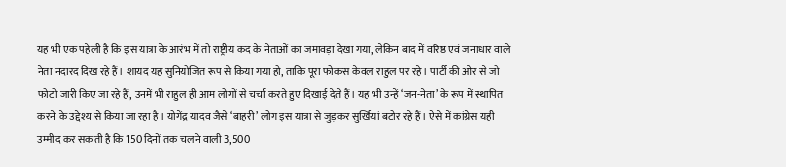यह भी एक पहेली है कि इस यात्रा के आरंभ में तो राष्ट्रीय कद के नेताओं का जमावड़ा देखा गया, लेकिन बाद में वरिष्ठ एवं जनाधार वाले नेता नदारद दिख रहे हैं। शायद यह सुनियोजित रूप से किया गया हो, ताकि पूरा फोकस केवल राहुल पर रहे। पार्टी की ओर से जो फोटो जारी किए जा रहे हैं, उनमें भी राहुल ही आम लोगों से चर्चा करते हुए दिखाई देते हैं। यह भी उन्हें ‘जन-नेता’ के रूप में स्थापित करने के उद्देश्य से किया जा रहा है। योगेंद्र यादव जैसे ‘बाहरी’ लोग इस यात्रा से जुड़कर सुर्खियां बटोर रहे हैं। ऐसे में कांग्रेस यही उम्मीद कर सकती है कि 150 दिनों तक चलने वाली 3,500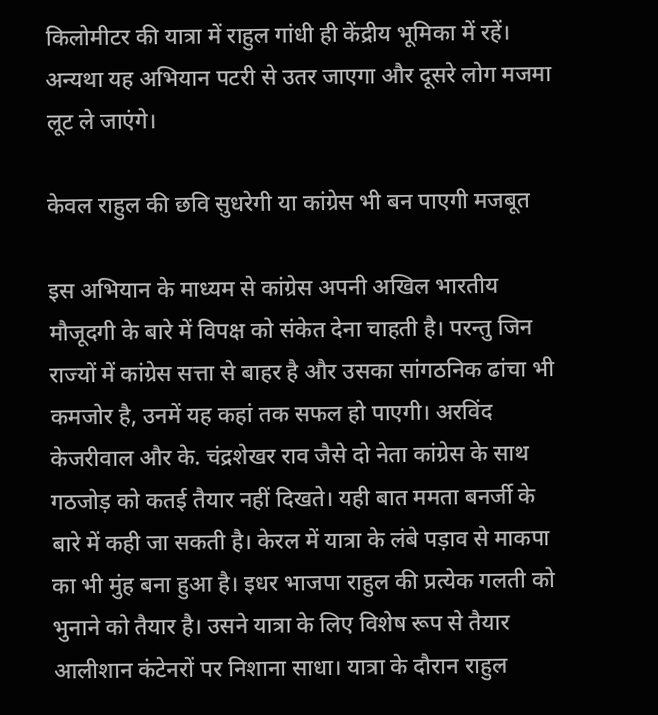किलोमीटर की यात्रा में राहुल गांधी ही केंद्रीय भूमिका में रहें। अन्यथा यह अभियान पटरी से उतर जाएगा और दूसरे लोग मजमा लूट ले जाएंगे।

केवल राहुल की छवि सुधरेगी या कांग्रेस भी बन पाएगी मजबूत

इस अभियान के माध्यम से कांग्रेस अपनी अखिल भारतीय मौजूदगी के बारे में विपक्ष को संकेत देना चाहती है। परन्तु जिन राज्यों में कांग्रेस सत्ता से बाहर है और उसका सांगठनिक ढांचा भी कमजोर है, उनमें यह कहां तक सफल हो पाएगी। अरविंद केजरीवाल और के. चंद्रशेखर राव जैसे दो नेता कांग्रेस के साथ गठजोड़ को कतई तैयार नहीं दिखते। यही बात ममता बनर्जी के बारे में कही जा सकती है। केरल में यात्रा के लंबे पड़ाव से माकपा का भी मुंह बना हुआ है। इधर भाजपा राहुल की प्रत्येक गलती को भुनाने को तैयार है। उसने यात्रा के लिए विशेष रूप से तैयार आलीशान कंटेनरों पर निशाना साधा। यात्रा के दौरान राहुल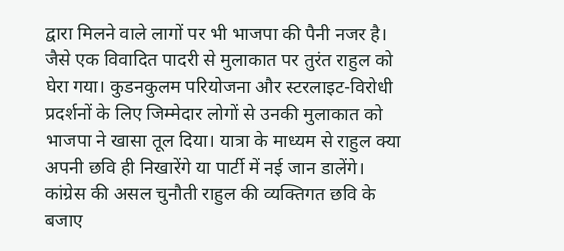द्वारा मिलने वाले लागों पर भी भाजपा की पैनी नजर है। जैसे एक विवादित पादरी से मुलाकात पर तुरंत राहुल को घेरा गया। कुडनकुलम परियोजना और स्टरलाइट-विरोधी प्रदर्शनों के लिए जिम्मेदार लोगों से उनकी मुलाकात को भाजपा ने खासा तूल दिया। यात्रा के माध्यम से राहुल क्या अपनी छवि ही निखारेंगे या पार्टी में नई जान डालेंगे। कांग्रेस की असल चुनौती राहुल की व्यक्तिगत छवि के बजाए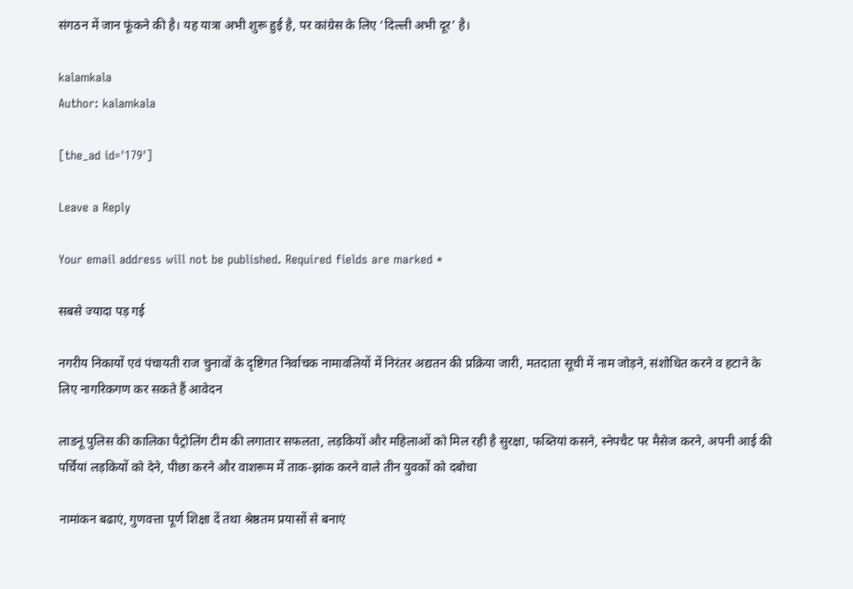संगठन में जान फूंकने की है। यह यात्रा अभी शुरू हुई है, पर कांग्रेस के लिए ‘दिल्ली अभी दूर’ है।

kalamkala
Author: kalamkala

[the_ad id='179']

Leave a Reply

Your email address will not be published. Required fields are marked *

सबसे ज्यादा पड़ गई

नगरीय निकायों एवं पंचायती राज चुनावों के दृष्टिगत निर्वाचक नामावलियों में निरंतर अद्यतन की प्रक्रिया जारी, मतदाता सूची में नाम जोड़ने, संशोधित करने व हटाने के लिए नागरिकगण कर सकते हैं आवेदन

लाडनूं पुलिस की कालिका पैट्रोलिंग टीम की लगातार सफलता, लड़कियों और महिलाओं को मिल रही है सुरक्षा, फब्तियां कसने, स्नेपचैट पर मैसेज करने, अपनी आई की पर्चियां लड़कियों को देने, पीछा करने और वाशरूम में ताक-झांक करने वाले तीन युवकों को दबोचा

नामांकन बढाएं, गुणवत्ता पूर्ण शिक्षा दें तथा श्रेष्ठतम प्रयासों से बनाएं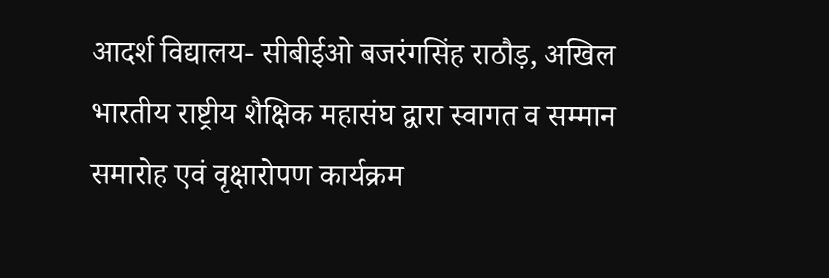आदर्श विद्यालय- सीबीईओ बजरंगसिंह राठौड़, अखिल भारतीय राष्ट्रीय शैक्षिक महासंघ द्वारा स्वागत व सम्मान समारोह एवं वृक्षारोपण कार्यक्रम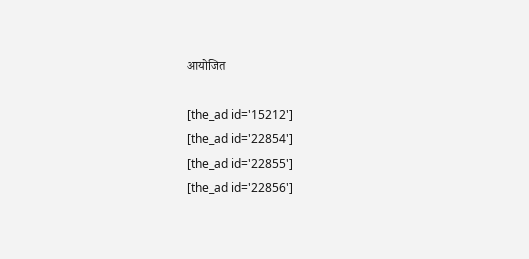आयोजित

[the_ad id='15212']
[the_ad id='22854']
[the_ad id='22855']
[the_ad id='22856']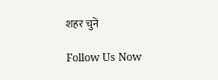शहर चुनें

Follow Us Now